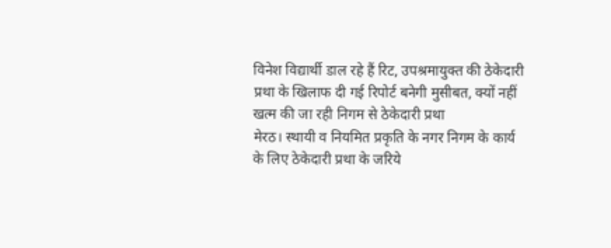विनेश विद्यार्थी डाल रहे हैं रिट, उपश्रमायुक्त की ठेकेदारी प्रथा के खिलाफ दी गई रिपोर्ट बनेगी मुसीबत, क्यों नहीं खत्म की जा रही निगम से ठेकेदारी प्रथा
मेरठ। स्थायी व नियमित प्रकृति के नगर निगम के कार्य के लिए ठेकेदारी प्रथा के जरिये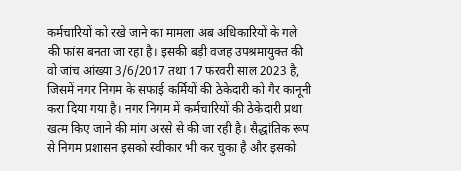कर्मचारियों को रखे जाने का मामला अब अधिकारियों के गले की फांस बनता जा रहा है। इसकी बड़ी वजह उपश्रमायुक्त की वो जांच आंख्या 3/6/2017 तथा 17 फरवरी साल 2023 है, जिसमें नगर निगम के सफाई कर्मियों की ठेकेदारी को गैर कानूनी करा दिया गया है। नगर निगम में कर्मचारियों की ठेकेदारी प्रथा खत्म किए जाने की मांग अरसे से की जा रही है। सैद्धांतिक रूप से निगम प्रशासन इसको स्वीकार भी कर चुका है और इसको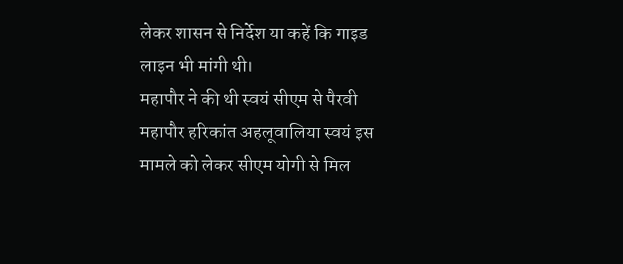लेकर शासन से निर्देश या कहें कि गाइड लाइन भी मांगी थी।
महापौर ने की थी स्वयं सीएम से पैरवी
महापौर हरिकांत अहलूवालिया स्वयं इस मामले को लेकर सीएम योगी से मिल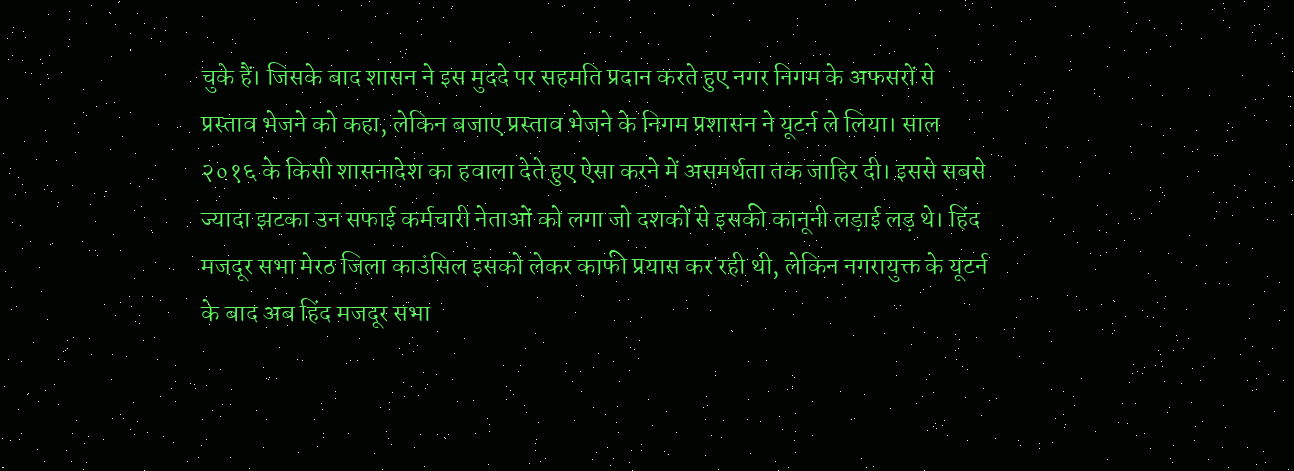चुके हैं। जिसके बाद शासन ने इस मुददे पर सहमति प्रदान करते हुए नगर निगम के अफसरों से प्रस्ताव भेजने को कहा, लेकिन बजाए प्रस्ताव भेजने के निगम प्रशासन ने यूटर्न ले लिया। साल २०१६ के किसी शासनादेश का हवाला देते हुए ऐसा करने में असमर्थता तक जाहिर दी। इससे सबसे ज्यादा झटका उन सफाई कर्मचारी नेताओं को लगा जो दशकों से इसकी कानूनी लड़ाई लड़ थे। हिंद मजदूर सभा मेरठ जिला काउंसिल इसको लेकर काफी प्रयास कर रही थी, लेकिन नगरायुक्त के यूटर्न के बाद अब हिंद मजदूर सभा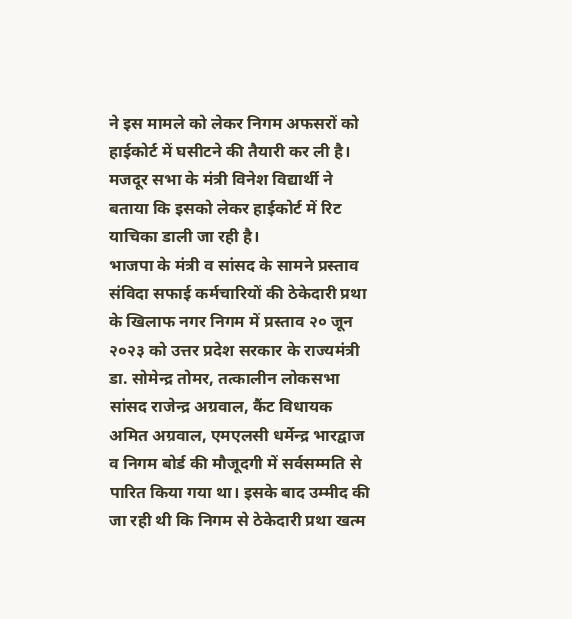ने इस मामले को लेकर निगम अफसरों को हाईकोर्ट में घसीटने की तैयारी कर ली है। मजदूर सभा के मंत्री विनेश विद्यार्थी ने बताया कि इसको लेकर हाईकोर्ट में रिट याचिका डाली जा रही है।
भाजपा के मंत्री व सांसद के सामने प्रस्ताव
संविदा सफाई कर्मचारियों की ठेकेदारी प्रथा के खिलाफ नगर निगम में प्रस्ताव २० जून २०२३ को उत्तर प्रदेश सरकार के राज्यमंत्री डा. सोमेन्द्र तोमर, तत्कालीन लोकसभा सांसद राजेन्द्र अग्रवाल, कैंट विधायक अमित अग्रवाल, एमएलसी धर्मेन्द्र भारद्वाज व निगम बोर्ड की मौजूदगी में सर्वसम्मति से पारित किया गया था। इसके बाद उम्मीद की जा रही थी कि निगम से ठेकेदारी प्रथा खत्म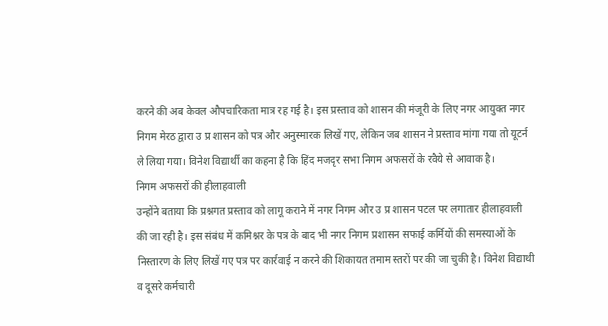करने की अब केवल औपचारिकता मात्र रह गई है। इस प्रस्ताव को शासन की मंजूरी के लिए नगर आयुक्त नगर निगम मेरठ द्वारा उ प्र शासन को पत्र और अनुस्मारक लिखें गए, लेकिन जब शासन ने प्रस्ताव मांगा गया तो यूटर्न ले लिया गया। विनेश विद्यार्थी का कहना है कि हिंद मजदृर सभा निगम अफसरों के रवैये से आवाक है।
निगम अफसरों की हीलाहवाली
उन्होंने बताया कि प्रश्नगत प्रस्ताव को लागू कराने में नगर निगम और उ प्र शासन पटल पर लगातार हीलाहवाली की जा रही है। इस संबंध में कमिश्नर के पत्र के बाद भी नगर निगम प्रशासन सफाई कर्मियों की समस्याओं के निस्तारण के लिए लिखें गए पत्र पर कार्रवाई न करने की शिकायत तमाम स्तरों पर की जा चुकी है। विनेश विद्याथी व दूसरे कर्मचारी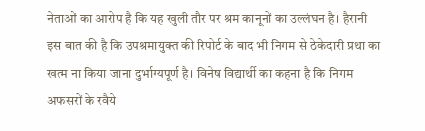नेताओं का आरोप है कि यह खुली तौर पर श्रम कानूनों का उल्लंघन है। हैरानी इस बात की है कि उपश्रमायुक्त की रिपोर्ट के बाद भी निगम से ठेकेदारी प्रथा का खत्म ना किया जाना दुर्भाग्यपूर्ण है। विनेष विद्यार्थी का कहना है कि निगम अफसरों के रवैये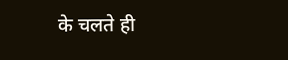के चलते ही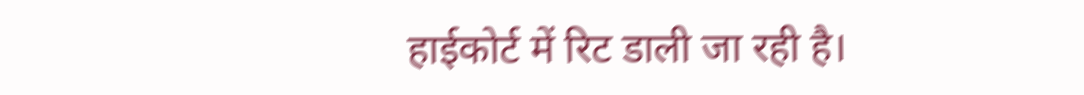हाईकोर्ट में रिट डाली जा रही है।